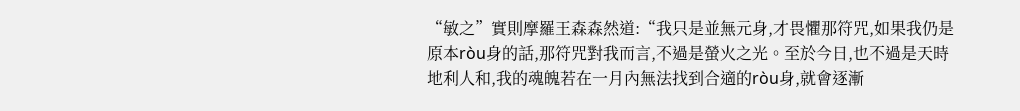“敏之”實則摩羅王森森然道:“我只是並無元身,才畏懼那符咒,如果我仍是原本ròu身的話,那符咒對我而言,不過是螢火之光。至於今日,也不過是天時地利人和,我的魂魄若在一月內無法找到合適的ròu身,就會逐漸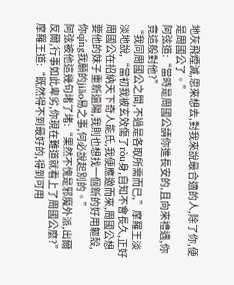地灰飛煙滅,思來想去,對我來說最合適的人,除了你,便是周國公了。”
阿弦道:“當時是周國公請你進長安的,且向來禮遇,你竟這般對他?”
“我同周國公之間,不過是各取所需而已,”摩羅王淡淡地說,“當初我被玄效傷了ròu身,自知不會長久,正好周國公在招納天下奇人能氏,我便應邀而來,周國公想要他的妹子重新還陽,我則也想找一個新的好用軀殼,你qíng我願的jiāo易之事,何必說起別的。”
阿弦被他這幾句堵了堵:“果然不愧是邪魔外派,出爾反爾,行事如此卑劣,你現在難道就看上了周國公麼?”
摩羅王道:“既然得不到最好的,得到可用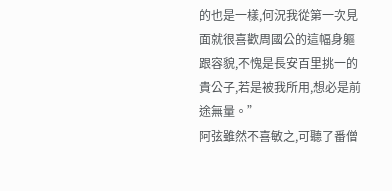的也是一樣,何況我從第一次見面就很喜歡周國公的這幅身軀跟容貌,不愧是長安百里挑一的貴公子,若是被我所用,想必是前途無量。”
阿弦雖然不喜敏之,可聽了番僧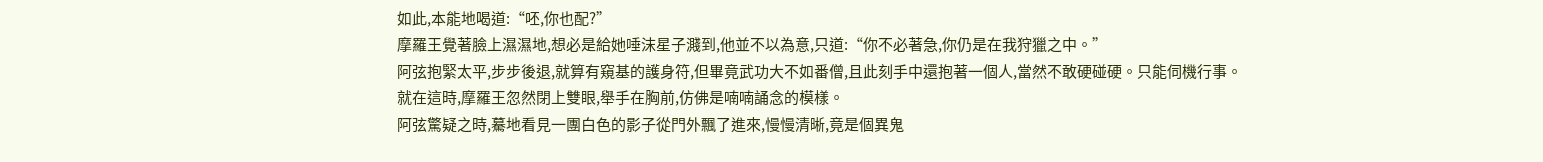如此,本能地喝道:“呸,你也配?”
摩羅王覺著臉上濕濕地,想必是給她唾沫星子濺到,他並不以為意,只道:“你不必著急,你仍是在我狩獵之中。”
阿弦抱緊太平,步步後退,就算有窺基的護身符,但畢竟武功大不如番僧,且此刻手中還抱著一個人,當然不敢硬碰硬。只能伺機行事。
就在這時,摩羅王忽然閉上雙眼,舉手在胸前,仿佛是喃喃誦念的模樣。
阿弦驚疑之時,驀地看見一團白色的影子從門外飄了進來,慢慢清晰,竟是個異鬼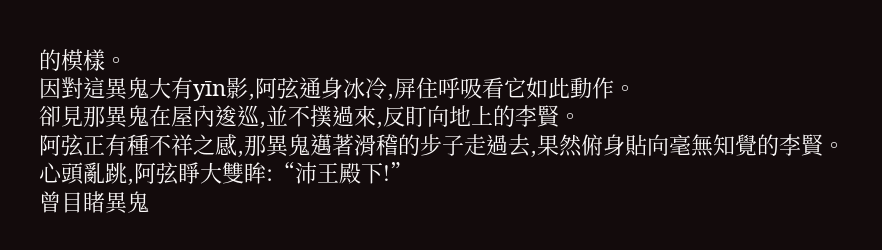的模樣。
因對這異鬼大有yīn影,阿弦通身冰冷,屏住呼吸看它如此動作。
卻見那異鬼在屋內逡巡,並不撲過來,反盯向地上的李賢。
阿弦正有種不祥之感,那異鬼邁著滑稽的步子走過去,果然俯身貼向毫無知覺的李賢。
心頭亂跳,阿弦睜大雙眸:“沛王殿下!”
曾目睹異鬼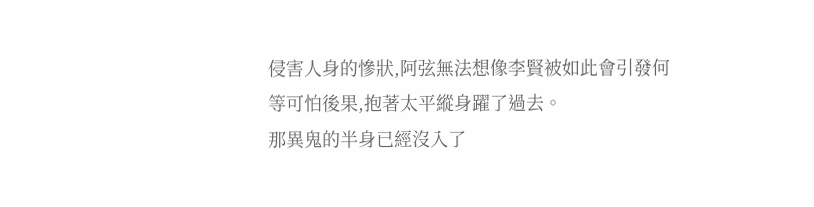侵害人身的慘狀,阿弦無法想像李賢被如此會引發何等可怕後果,抱著太平縱身躍了過去。
那異鬼的半身已經沒入了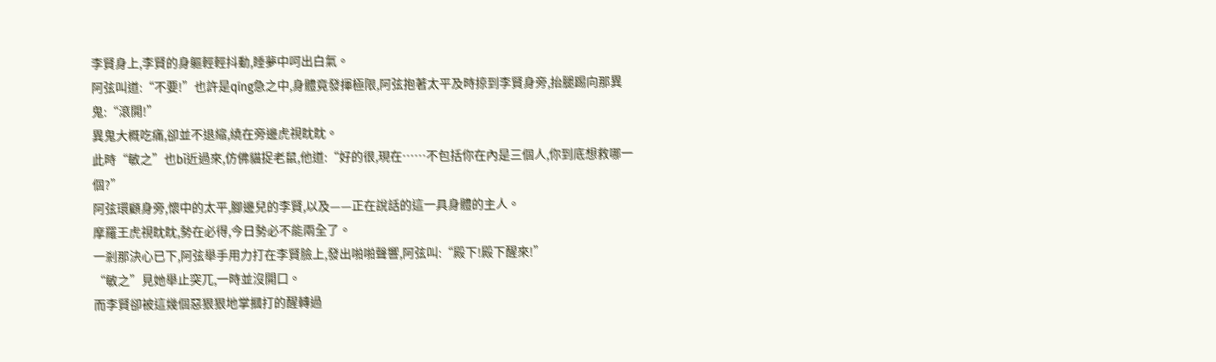李賢身上,李賢的身軀輕輕抖動,睡夢中呵出白氣。
阿弦叫道:“不要!”也許是qíng急之中,身體竟發揮極限,阿弦抱著太平及時掠到李賢身旁,抬腿踢向那異鬼:“滾開!”
異鬼大概吃痛,卻並不退縮,繞在旁邊虎視眈眈。
此時“敏之”也bī近過來,仿佛貓捉老鼠,他道:“好的很,現在……不包括你在內是三個人,你到底想救哪一個?”
阿弦環顧身旁,懷中的太平,腳邊兒的李賢,以及——正在說話的這一具身體的主人。
摩羅王虎視眈眈,勢在必得,今日勢必不能兩全了。
一剎那決心已下,阿弦舉手用力打在李賢臉上,發出啪啪聲響,阿弦叫:“殿下!殿下醒來!”
“敏之”見她舉止突兀,一時並沒開口。
而李賢卻被這幾個惡狠狠地掌摑打的醒轉過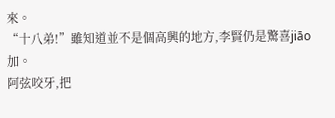來。
“十八弟!”雖知道並不是個高興的地方,李賢仍是驚喜jiāo加。
阿弦咬牙,把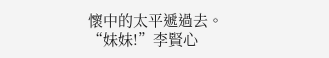懷中的太平遞過去。
“妹妹!”李賢心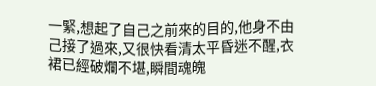一緊,想起了自己之前來的目的,他身不由己接了過來,又很快看清太平昏迷不醒,衣裙已經破爛不堪,瞬間魂魄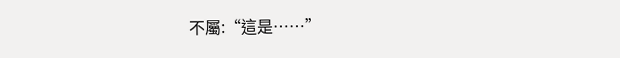不屬:“這是……”